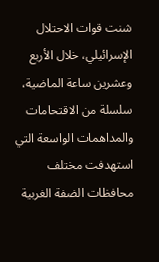شنت قوات الاحتلال الإسرائيلي، خلال الأربع وعشرين ساعة الماضية، سلسلة من الاقتحامات والمداهمات الواسعة التي استهدفت مختلف محافظات الضفة الغربية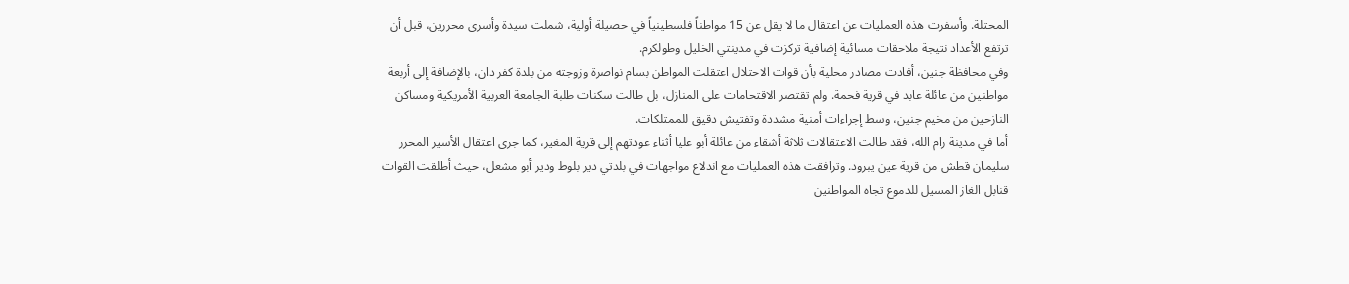المحتلة. وأسفرت هذه العمليات عن اعتقال ما لا يقل عن 15 مواطناً فلسطينياً في حصيلة أولية، شملت سيدة وأسرى محررين، قبل أن ترتفع الأعداد نتيجة ملاحقات مسائية إضافية تركزت في مدينتي الخليل وطولكرم.
وفي محافظة جنين، أفادت مصادر محلية بأن قوات الاحتلال اعتقلت المواطن بسام نواصرة وزوجته من بلدة كفر دان، بالإضافة إلى أربعة مواطنين من عائلة عابد في قرية فحمة. ولم تقتصر الاقتحامات على المنازل، بل طالت سكنات طلبة الجامعة العربية الأمريكية ومساكن النازحين من مخيم جنين، وسط إجراءات أمنية مشددة وتفتيش دقيق للممتلكات.
أما في مدينة رام الله، فقد طالت الاعتقالات ثلاثة أشقاء من عائلة أبو عليا أثناء عودتهم إلى قرية المغير، كما جرى اعتقال الأسير المحرر سليمان قطش من قرية عين يبرود. وترافقت هذه العمليات مع اندلاع مواجهات في بلدتي دير بلوط ودير أبو مشعل، حيث أطلقت القوات قنابل الغاز المسيل للدموع تجاه المواطنين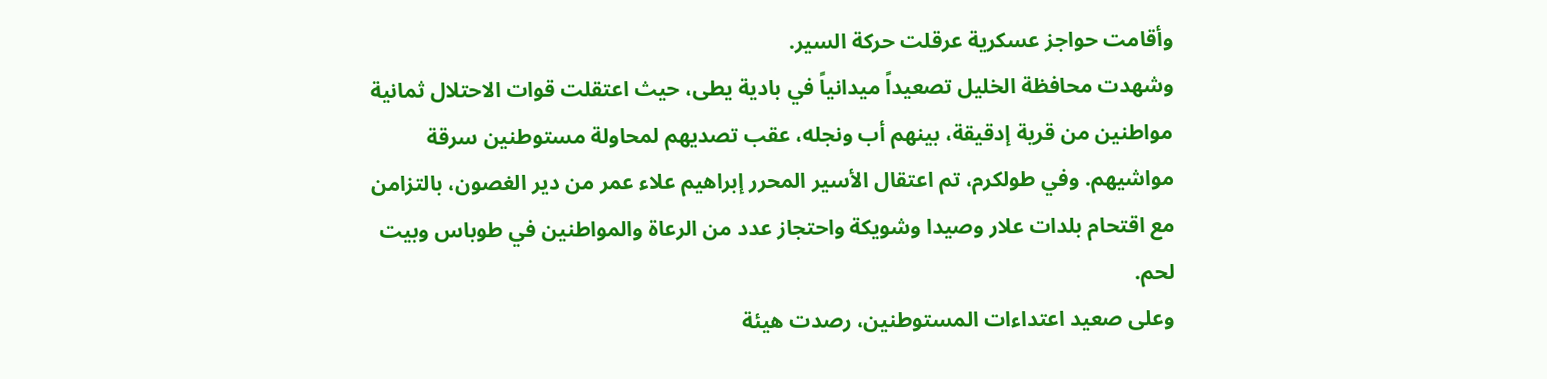وأقامت حواجز عسكرية عرقلت حركة السير.
وشهدت محافظة الخليل تصعيداً ميدانياً في بادية يطى، حيث اعتقلت قوات الاحتلال ثمانية مواطنين من قرية إدقيقة، بينهم أب ونجله، عقب تصديهم لمحاولة مستوطنين سرقة مواشيهم. وفي طولكرم، تم اعتقال الأسير المحرر إبراهيم علاء عمر من دير الغصون، بالتزامن مع اقتحام بلدات علار وصيدا وشويكة واحتجاز عدد من الرعاة والمواطنين في طوباس وبيت لحم.
وعلى صعيد اعتداءات المستوطنين، رصدت هيئة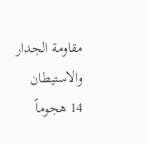مقاومة الجدار والاستيطان 14 هجوماً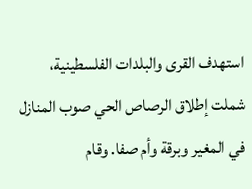استهدف القرى والبلدات الفلسطينية، شملت إطلاق الرصاص الحي صوب المنازل في المغير وبرقة وأم صفا. وقام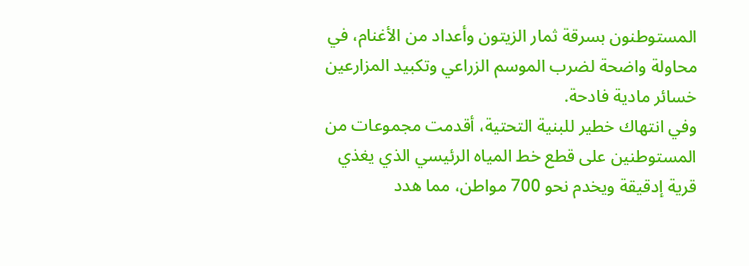المستوطنون بسرقة ثمار الزيتون وأعداد من الأغنام، في محاولة واضحة لضرب الموسم الزراعي وتكبيد المزارعين خسائر مادية فادحة.
وفي انتهاك خطير للبنية التحتية، أقدمت مجموعات من المستوطنين على قطع خط المياه الرئيسي الذي يغذي قرية إدقيقة ويخدم نحو 700 مواطن، مما هدد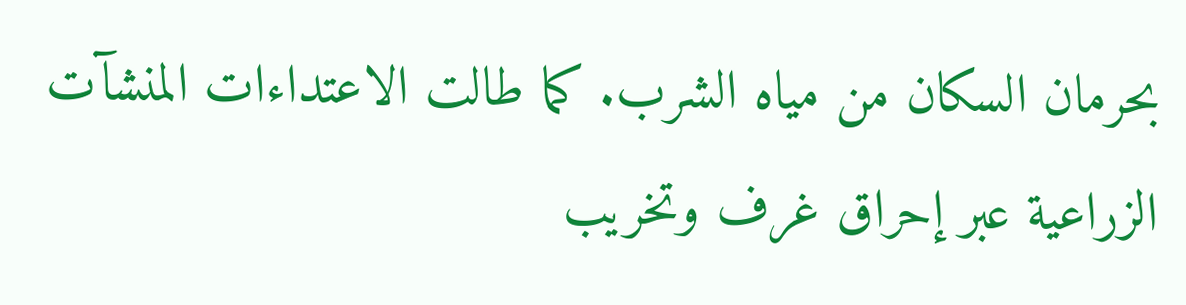بحرمان السكان من مياه الشرب. كما طالت الاعتداءات المنشآت الزراعية عبر إحراق غرف وتخريب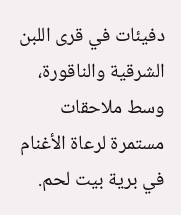دفيئات في قرى اللبن الشرقية والناقورة، وسط ملاحقات مستمرة لرعاة الأغنام في برية بيت لحم.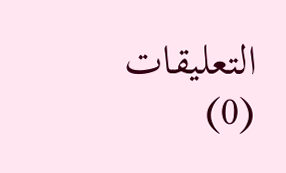التعليقات (0)